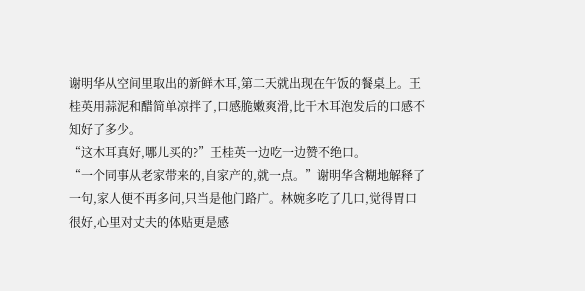谢明华从空间里取出的新鲜木耳,第二天就出现在午饭的餐桌上。王桂英用蒜泥和醋简单凉拌了,口感脆嫩爽滑,比干木耳泡发后的口感不知好了多少。
“这木耳真好,哪儿买的?”王桂英一边吃一边赞不绝口。
“一个同事从老家带来的,自家产的,就一点。”谢明华含糊地解释了一句,家人便不再多问,只当是他门路广。林婉多吃了几口,觉得胃口很好,心里对丈夫的体贴更是感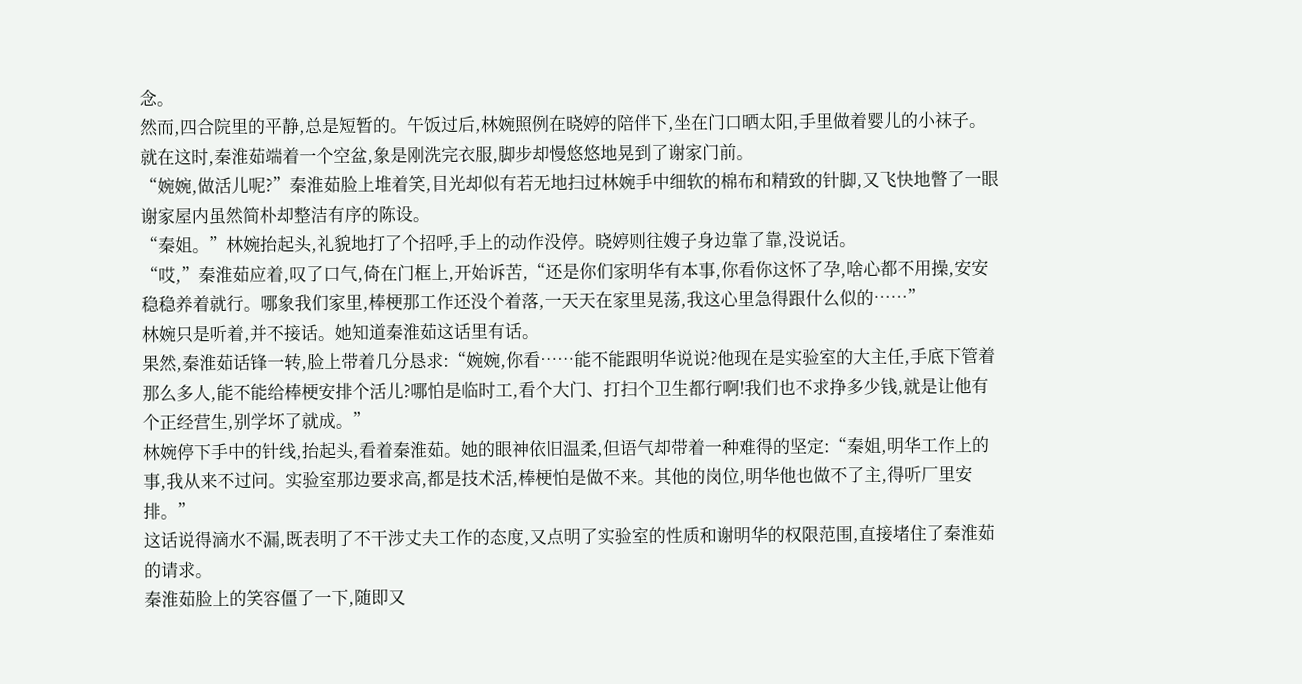念。
然而,四合院里的平静,总是短暂的。午饭过后,林婉照例在晓婷的陪伴下,坐在门口晒太阳,手里做着婴儿的小袜子。就在这时,秦淮茹端着一个空盆,象是刚洗完衣服,脚步却慢悠悠地晃到了谢家门前。
“婉婉,做活儿呢?”秦淮茹脸上堆着笑,目光却似有若无地扫过林婉手中细软的棉布和精致的针脚,又飞快地瞥了一眼谢家屋内虽然简朴却整洁有序的陈设。
“秦姐。”林婉抬起头,礼貌地打了个招呼,手上的动作没停。晓婷则往嫂子身边靠了靠,没说话。
“哎,”秦淮茹应着,叹了口气,倚在门框上,开始诉苦,“还是你们家明华有本事,你看你这怀了孕,啥心都不用操,安安稳稳养着就行。哪象我们家里,棒梗那工作还没个着落,一天天在家里晃荡,我这心里急得跟什么似的……”
林婉只是听着,并不接话。她知道秦淮茹这话里有话。
果然,秦淮茹话锋一转,脸上带着几分恳求:“婉婉,你看……能不能跟明华说说?他现在是实验室的大主任,手底下管着那么多人,能不能给棒梗安排个活儿?哪怕是临时工,看个大门、打扫个卫生都行啊!我们也不求挣多少钱,就是让他有个正经营生,别学坏了就成。”
林婉停下手中的针线,抬起头,看着秦淮茹。她的眼神依旧温柔,但语气却带着一种难得的坚定:“秦姐,明华工作上的事,我从来不过问。实验室那边要求高,都是技术活,棒梗怕是做不来。其他的岗位,明华他也做不了主,得听厂里安排。”
这话说得滴水不漏,既表明了不干涉丈夫工作的态度,又点明了实验室的性质和谢明华的权限范围,直接堵住了秦淮茹的请求。
秦淮茹脸上的笑容僵了一下,随即又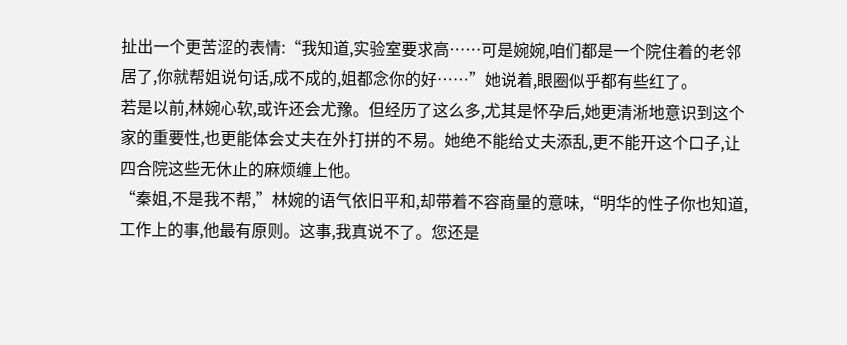扯出一个更苦涩的表情:“我知道,实验室要求高……可是婉婉,咱们都是一个院住着的老邻居了,你就帮姐说句话,成不成的,姐都念你的好……”她说着,眼圈似乎都有些红了。
若是以前,林婉心软,或许还会尤豫。但经历了这么多,尤其是怀孕后,她更清淅地意识到这个家的重要性,也更能体会丈夫在外打拼的不易。她绝不能给丈夫添乱,更不能开这个口子,让四合院这些无休止的麻烦缠上他。
“秦姐,不是我不帮,”林婉的语气依旧平和,却带着不容商量的意味,“明华的性子你也知道,工作上的事,他最有原则。这事,我真说不了。您还是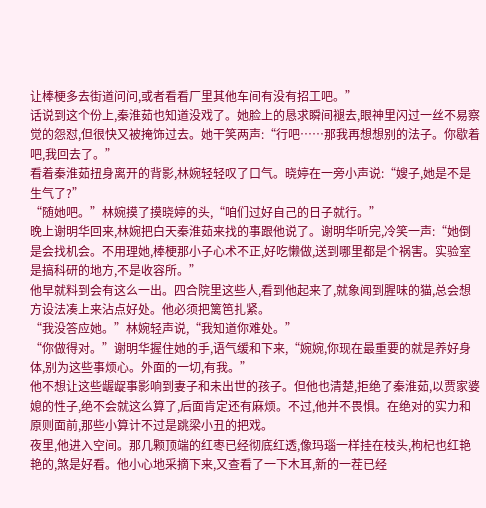让棒梗多去街道问问,或者看看厂里其他车间有没有招工吧。”
话说到这个份上,秦淮茹也知道没戏了。她脸上的恳求瞬间褪去,眼神里闪过一丝不易察觉的怨怼,但很快又被掩饰过去。她干笑两声:“行吧……那我再想想别的法子。你歇着吧,我回去了。”
看着秦淮茹扭身离开的背影,林婉轻轻叹了口气。晓婷在一旁小声说:“嫂子,她是不是生气了?”
“随她吧。”林婉摸了摸晓婷的头,“咱们过好自己的日子就行。”
晚上谢明华回来,林婉把白天秦淮茹来找的事跟他说了。谢明华听完,冷笑一声:“她倒是会找机会。不用理她,棒梗那小子心术不正,好吃懒做,送到哪里都是个祸害。实验室是搞科研的地方,不是收容所。”
他早就料到会有这么一出。四合院里这些人,看到他起来了,就象闻到腥味的猫,总会想方设法凑上来沾点好处。他必须把篱笆扎紧。
“我没答应她。”林婉轻声说,“我知道你难处。”
“你做得对。”谢明华握住她的手,语气缓和下来,“婉婉,你现在最重要的就是养好身体,别为这些事烦心。外面的一切,有我。”
他不想让这些龌龊事影响到妻子和未出世的孩子。但他也清楚,拒绝了秦淮茹,以贾家婆媳的性子,绝不会就这么算了,后面肯定还有麻烦。不过,他并不畏惧。在绝对的实力和原则面前,那些小算计不过是跳梁小丑的把戏。
夜里,他进入空间。那几颗顶端的红枣已经彻底红透,像玛瑙一样挂在枝头,枸杞也红艳艳的,煞是好看。他小心地采摘下来,又查看了一下木耳,新的一茬已经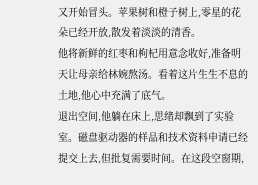又开始冒头。苹果树和橙子树上,零星的花朵已经开放,散发着淡淡的清香。
他将新鲜的红枣和枸杞用意念收好,准备明天让母亲给林婉熬汤。看着这片生生不息的土地,他心中充满了底气。
退出空间,他躺在床上,思绪却飘到了实验室。磁盘驱动器的样品和技术资料申请已经提交上去,但批复需要时间。在这段空窗期,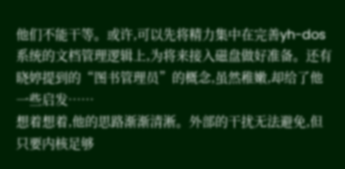他们不能干等。或许,可以先将精力集中在完善yh-dos系统的文档管理逻辑上,为将来接入磁盘做好准备。还有晓婷提到的“图书管理员”的概念,虽然稚嫩,却给了他一些启发……
想着想着,他的思路渐渐清淅。外部的干扰无法避免,但只要内核足够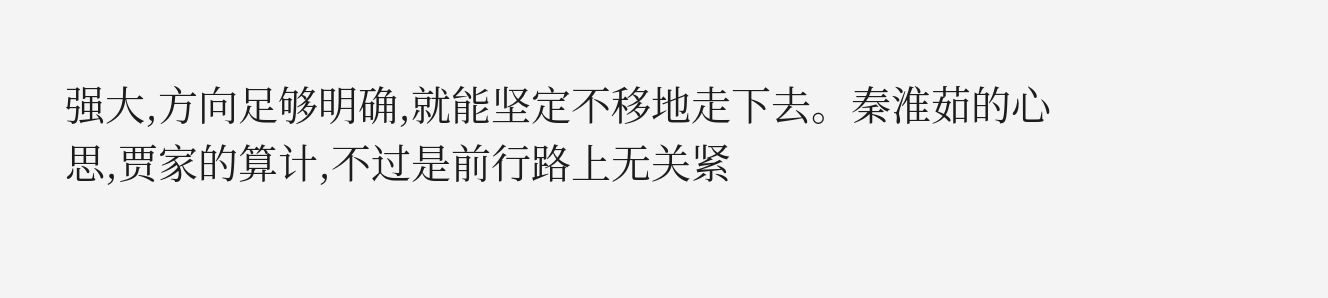强大,方向足够明确,就能坚定不移地走下去。秦淮茹的心思,贾家的算计,不过是前行路上无关紧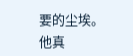要的尘埃。他真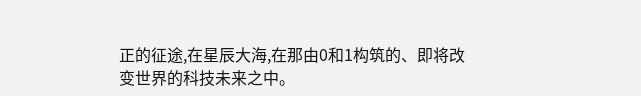正的征途,在星辰大海,在那由0和1构筑的、即将改变世界的科技未来之中。